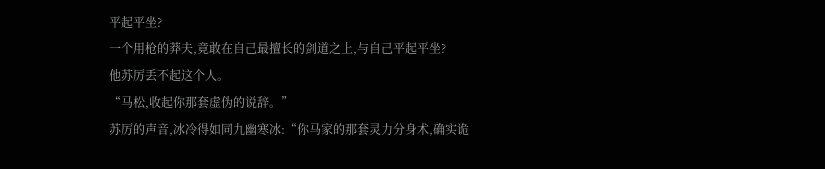平起平坐?
一个用枪的莽夫,竟敢在自己最擅长的剑道之上,与自己平起平坐?
他苏厉丢不起这个人。
“马松,收起你那套虚伪的说辞。”
苏厉的声音,冰冷得如同九幽寒冰:“你马家的那套灵力分身术,确实诡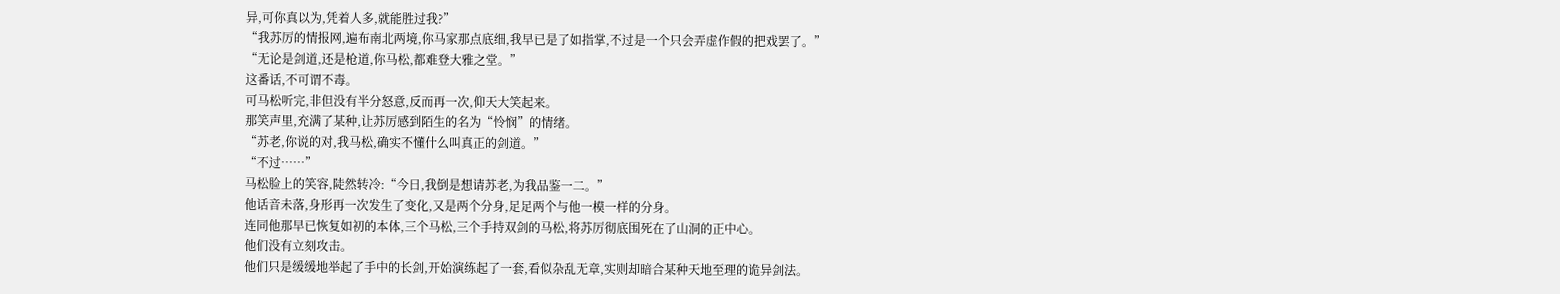异,可你真以为,凭着人多,就能胜过我?”
“我苏厉的情报网,遍布南北两境,你马家那点底细,我早已是了如指掌,不过是一个只会弄虚作假的把戏罢了。”
“无论是剑道,还是枪道,你马松,都难登大雅之堂。”
这番话,不可谓不毒。
可马松听完,非但没有半分怒意,反而再一次,仰天大笑起来。
那笑声里,充满了某种,让苏厉感到陌生的名为“怜悯”的情绪。
“苏老,你说的对,我马松,确实不懂什么叫真正的剑道。”
“不过……”
马松脸上的笑容,陡然转冷:“今日,我倒是想请苏老,为我品鉴一二。”
他话音未落,身形再一次发生了变化,又是两个分身,足足两个与他一模一样的分身。
连同他那早已恢复如初的本体,三个马松,三个手持双剑的马松,将苏厉彻底围死在了山洞的正中心。
他们没有立刻攻击。
他们只是缓缓地举起了手中的长剑,开始演练起了一套,看似杂乱无章,实则却暗合某种天地至理的诡异剑法。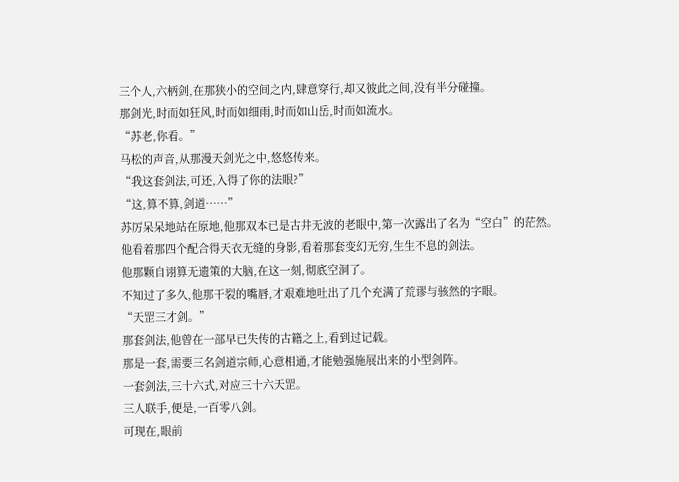三个人,六柄剑,在那狭小的空间之内,肆意穿行,却又彼此之间,没有半分碰撞。
那剑光,时而如狂风,时而如细雨,时而如山岳,时而如流水。
“苏老,你看。”
马松的声音,从那漫天剑光之中,悠悠传来。
“我这套剑法,可还,入得了你的法眼?”
“这,算不算,剑道……”
苏厉呆呆地站在原地,他那双本已是古井无波的老眼中,第一次露出了名为“空白”的茫然。
他看着那四个配合得天衣无缝的身影,看着那套变幻无穷,生生不息的剑法。
他那颗自诩算无遗策的大脑,在这一刻,彻底空洞了。
不知过了多久,他那干裂的嘴唇,才艰难地吐出了几个充满了荒谬与骇然的字眼。
“天罡三才剑。”
那套剑法,他曾在一部早已失传的古籍之上,看到过记载。
那是一套,需要三名剑道宗师,心意相通,才能勉强施展出来的小型剑阵。
一套剑法,三十六式,对应三十六天罡。
三人联手,便是,一百零八剑。
可现在,眼前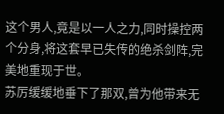这个男人,竟是以一人之力,同时操控两个分身,将这套早已失传的绝杀剑阵,完美地重现于世。
苏厉缓缓地垂下了那双,曾为他带来无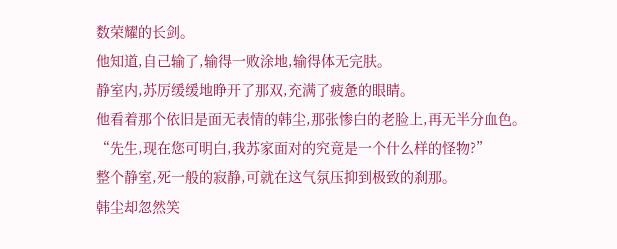数荣耀的长剑。
他知道,自己输了,输得一败涂地,输得体无完肤。
静室内,苏厉缓缓地睁开了那双,充满了疲惫的眼睛。
他看着那个依旧是面无表情的韩尘,那张惨白的老脸上,再无半分血色。
“先生,现在您可明白,我苏家面对的究竟是一个什么样的怪物?”
整个静室,死一般的寂静,可就在这气氛压抑到极致的刹那。
韩尘却忽然笑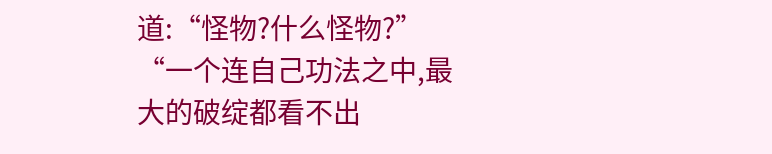道:“怪物?什么怪物?”
“一个连自己功法之中,最大的破绽都看不出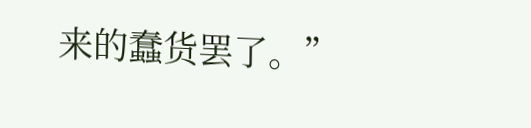来的蠢货罢了。”